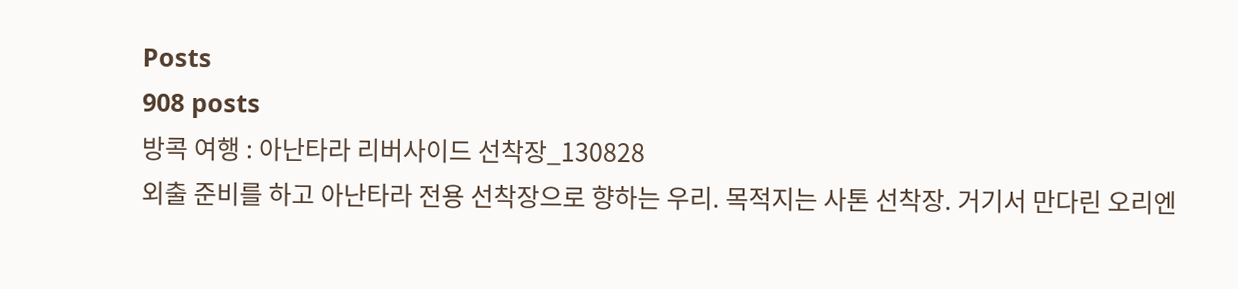Posts
908 posts
방콕 여행 : 아난타라 리버사이드 선착장_130828
외출 준비를 하고 아난타라 전용 선착장으로 향하는 우리. 목적지는 사톤 선착장. 거기서 만다린 오리엔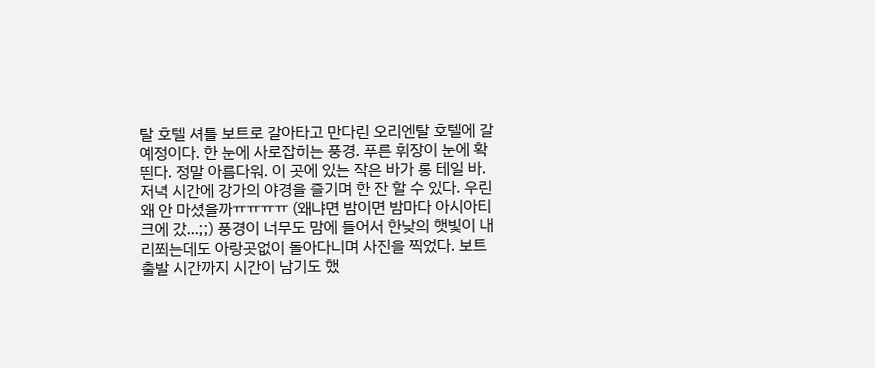탈 호텔 셔틀 보트로 갈아타고 만다린 오리엔탈 호텔에 갈 예정이다. 한 눈에 사로잡히는 풍경. 푸른 휘장이 눈에 확 띈다. 정말 아름다워. 이 곳에 있는 작은 바가 롱 테일 바. 저녁 시간에 강가의 야경을 즐기며 한 잔 할 수 있다. 우린 왜 안 마셨을까ㅠㅠㅠㅠ (왜냐면 밤이면 밤마다 아시아티크에 갔...;;) 풍경이 너무도 맘에 들어서 한낮의 햇빛이 내리쬐는데도 아랑곳없이 돌아다니며 사진을 찍었다. 보트 출발 시간까지 시간이 남기도 했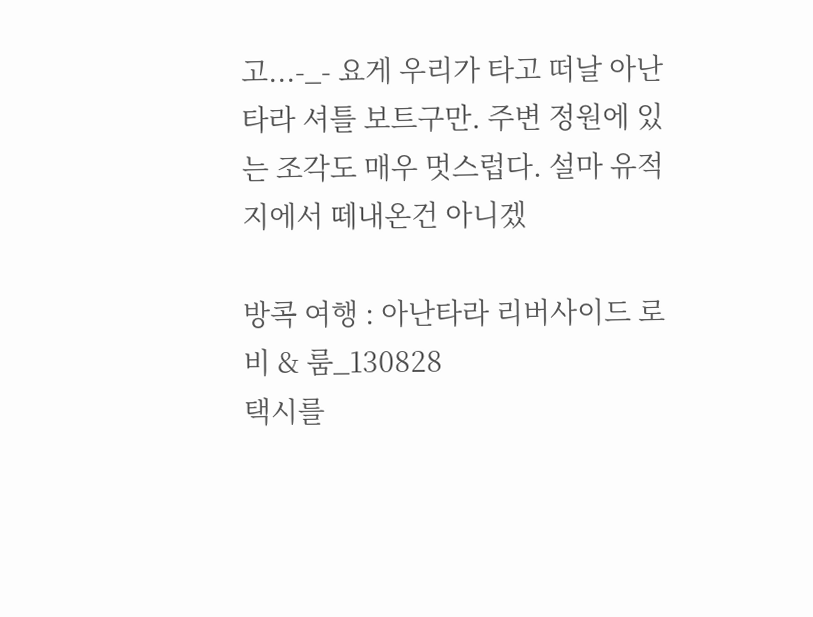고...-_- 요게 우리가 타고 떠날 아난타라 셔틀 보트구만. 주변 정원에 있는 조각도 매우 멋스럽다. 설마 유적지에서 떼내온건 아니겠

방콕 여행 : 아난타라 리버사이드 로비 & 룸_130828
택시를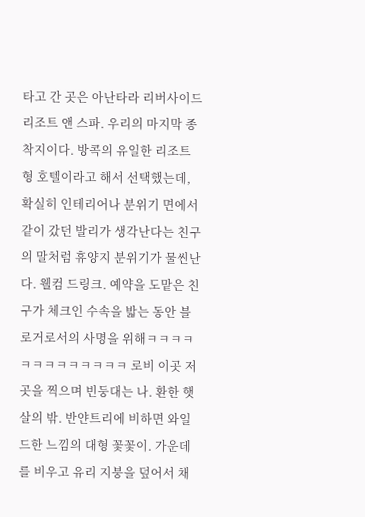타고 간 곳은 아난타라 리버사이드 리조트 앤 스파. 우리의 마지막 종착지이다. 방콕의 유일한 리조트형 호텔이라고 해서 선택했는데, 확실히 인테리어나 분위기 면에서 같이 갔던 발리가 생각난다는 친구의 말처럼 휴양지 분위기가 물씬난다. 웰컴 드링크. 예약을 도맡은 친구가 체크인 수속을 밟는 동안 블로거로서의 사명을 위해ㅋㅋㅋㅋㅋㅋㅋㅋㅋㅋㅋㅋㅋ 로비 이곳 저곳을 찍으며 빈둥대는 나. 환한 햇살의 밖. 반얀트리에 비하면 와일드한 느낌의 대형 꽃꽃이. 가운데를 비우고 유리 지붕을 덮어서 채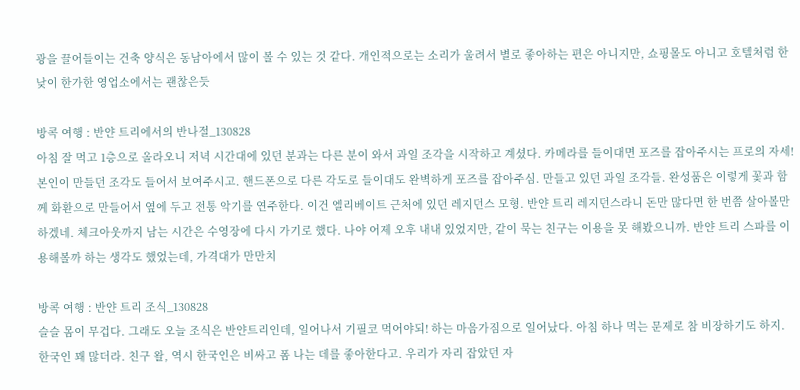광을 끌어들이는 건축 양식은 동남아에서 많이 볼 수 있는 것 같다. 개인적으로는 소리가 울려서 별로 좋아하는 편은 아니지만, 쇼핑몰도 아니고 호텔처럼 한낮이 한가한 영업소에서는 괜찮은듯

방콕 여행 : 반얀 트리에서의 반나절_130828
아침 잘 먹고 1층으로 올라오니 저녁 시간대에 있던 분과는 다른 분이 와서 과일 조각을 시작하고 계셨다. 카메라를 들이대면 포즈를 잡아주시는 프로의 자세! 본인이 만들던 조각도 들어서 보여주시고. 핸드폰으로 다른 각도로 들이대도 완벽하게 포즈를 잡아주심. 만들고 있던 과일 조각들. 완성품은 이렇게 꽃과 함께 화환으로 만들어서 옆에 두고 전통 악기를 연주한다. 이건 엘리베이트 근처에 있던 레지던스 모형. 반얀 트리 레지던스라니 돈만 많다면 한 번쯤 살아볼만 하겠네. 체크아웃까지 남는 시간은 수영장에 다시 가기로 했다. 나야 어제 오후 내내 있었지만, 같이 묵는 친구는 이용을 못 해봤으니까. 반얀 트리 스파를 이용해볼까 하는 생각도 했었는데, 가격대가 만만치

방콕 여행 : 반얀 트리 조식_130828
슬슬 몸이 무겁다. 그래도 오늘 조식은 반얀트리인데, 일어나서 기필코 먹어야되! 하는 마음가짐으로 일어났다. 아침 하나 먹는 문제로 참 비장하기도 하지. 한국인 꽤 많더라. 친구 왈, 역시 한국인은 비싸고 폼 나는 데를 좋아한다고. 우리가 자리 잡았던 자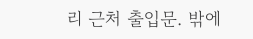리 근처 출입문. 밖에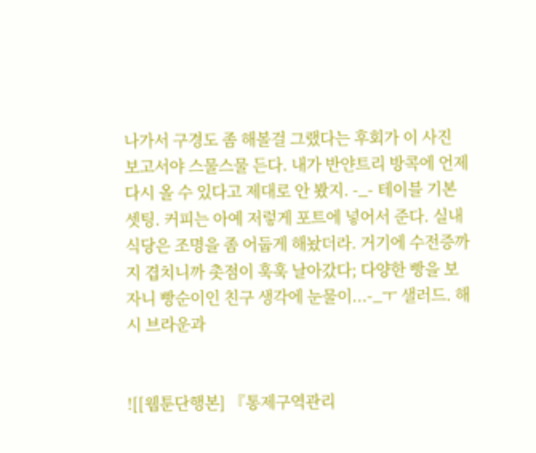나가서 구경도 좀 해볼걸 그랬다는 후회가 이 사진 보고서야 스물스물 든다. 내가 반얀트리 방콕에 언제 다시 올 수 있다고 제대로 안 봤지. -_- 테이블 기본 셋팅. 커피는 아예 저렇게 포트에 넣어서 준다. 실내 식당은 조명을 좀 어둡게 해놨더라. 거기에 수전증까지 겹치니까 촛점이 훅훅 날아갔다; 다양한 빵을 보자니 빵순이인 친구 생각에 눈물이...-_ㅜ 샐러드. 해시 브라운과


![[웹툰단행본] 『통제구역관리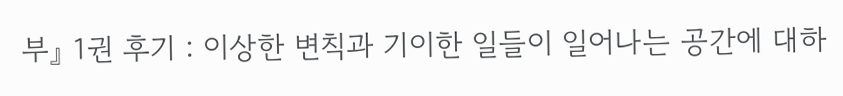부』 1권 후기 : 이상한 변칙과 기이한 일들이 일어나는 공간에 대하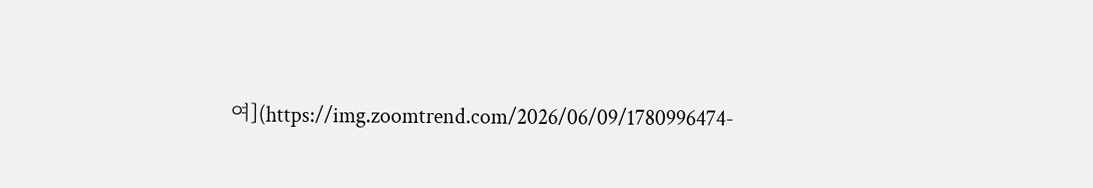여](https://img.zoomtrend.com/2026/06/09/1780996474-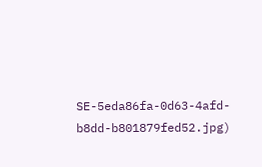SE-5eda86fa-0d63-4afd-b8dd-b801879fed52.jpg)